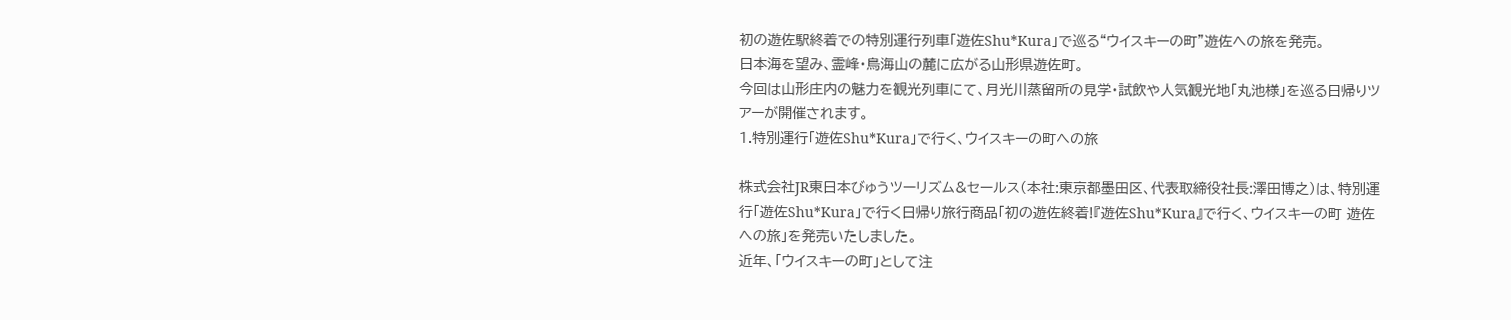初の遊佐駅終着での特別運行列車「遊佐Shu*Kura」で巡る“ウイスキーの町”遊佐への旅を発売。
日本海を望み、霊峰・鳥海山の麓に広がる山形県遊佐町。
今回は山形庄内の魅力を観光列車にて、月光川蒸留所の見学・試飲や人気観光地「丸池様」を巡る日帰りツアーが開催されます。
1.特別運行「遊佐Shu*Kura」で行く、ウイスキーの町への旅

株式会社JR東日本びゅうツーリズム&セールス(本社:東京都墨田区、代表取締役社長:澤田博之)は、特別運行「遊佐Shu*Kura」で行く日帰り旅行商品「初の遊佐終着!『遊佐Shu*Kura』で行く、ウイスキーの町 遊佐への旅」を発売いたしました。
近年、「ウイスキーの町」として注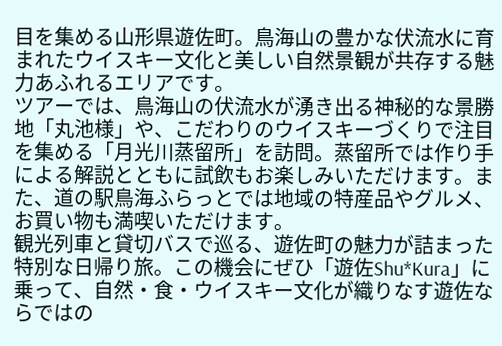目を集める山形県遊佐町。鳥海山の豊かな伏流水に育まれたウイスキー文化と美しい自然景観が共存する魅力あふれるエリアです。
ツアーでは、鳥海山の伏流水が湧き出る神秘的な景勝地「丸池様」や、こだわりのウイスキーづくりで注目を集める「月光川蒸留所」を訪問。蒸留所では作り手による解説とともに試飲もお楽しみいただけます。また、道の駅鳥海ふらっとでは地域の特産品やグルメ、お買い物も満喫いただけます。
観光列車と貸切バスで巡る、遊佐町の魅力が詰まった特別な日帰り旅。この機会にぜひ「遊佐Shu*Kura」に乗って、自然・食・ウイスキー文化が織りなす遊佐ならではの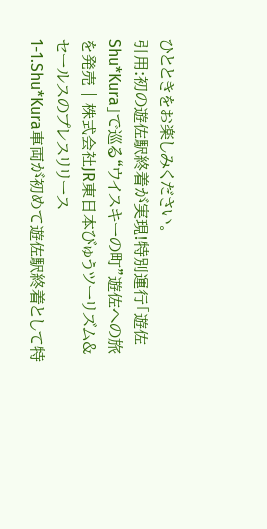ひとときをお楽しみください。
引用:初の遊佐駅終着が実現!特別運行「遊佐Shu*Kura」で巡る“ウイスキーの町”遊佐への旅を発売 | 株式会社JR東日本びゅうツーリズム&セールスのプレスリリース
1-1.Shu*Kura車両が初めて遊佐駅終着として特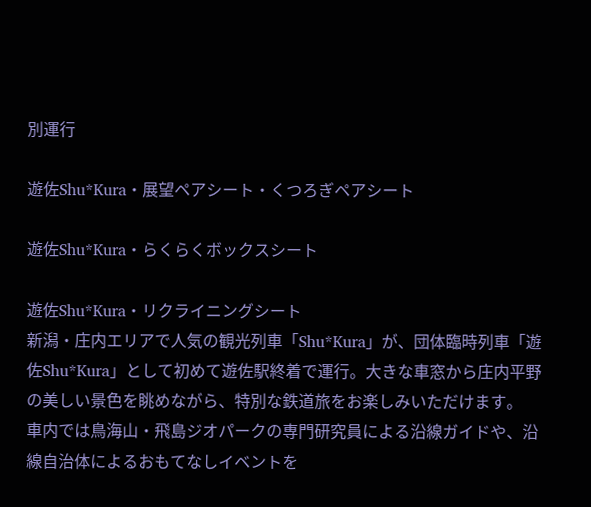別運行

遊佐Shu*Kura・展望ペアシート・くつろぎペアシート

遊佐Shu*Kura・らくらくボックスシート

遊佐Shu*Kura・リクライニングシート
新潟・庄内エリアで人気の観光列車「Shu*Kura」が、団体臨時列車「遊佐Shu*Kura」として初めて遊佐駅終着で運行。大きな車窓から庄内平野の美しい景色を眺めながら、特別な鉄道旅をお楽しみいただけます。
車内では鳥海山・飛島ジオパークの専門研究員による沿線ガイドや、沿線自治体によるおもてなしイベントを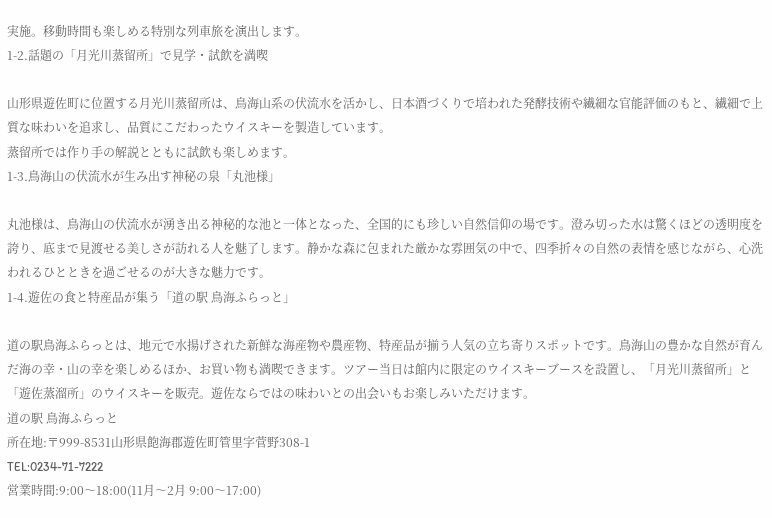実施。移動時間も楽しめる特別な列車旅を演出します。
1-2.話題の「月光川蒸留所」で見学・試飲を満喫

山形県遊佐町に位置する月光川蒸留所は、鳥海山系の伏流水を活かし、日本酒づくりで培われた発酵技術や繊細な官能評価のもと、繊細で上質な味わいを追求し、品質にこだわったウイスキーを製造しています。
蒸留所では作り手の解説とともに試飲も楽しめます。
1-3.鳥海山の伏流水が生み出す神秘の泉「丸池様」

丸池様は、鳥海山の伏流水が湧き出る神秘的な池と一体となった、全国的にも珍しい自然信仰の場です。澄み切った水は驚くほどの透明度を誇り、底まで見渡せる美しさが訪れる人を魅了します。静かな森に包まれた厳かな雰囲気の中で、四季折々の自然の表情を感じながら、心洗われるひとときを過ごせるのが大きな魅力です。
1-4.遊佐の食と特産品が集う「道の駅 鳥海ふらっと」

道の駅鳥海ふらっとは、地元で水揚げされた新鮮な海産物や農産物、特産品が揃う人気の立ち寄りスポットです。鳥海山の豊かな自然が育んだ海の幸・山の幸を楽しめるほか、お買い物も満喫できます。ツアー当日は館内に限定のウイスキーブースを設置し、「月光川蒸留所」と「遊佐蒸溜所」のウイスキーを販売。遊佐ならではの味わいとの出会いもお楽しみいただけます。
道の駅 鳥海ふらっと
所在地:〒999-8531山形県飽海郡遊佐町管里字菅野308-1
TEL:0234-71-7222
営業時間:9:00〜18:00(11月〜2月 9:00〜17:00)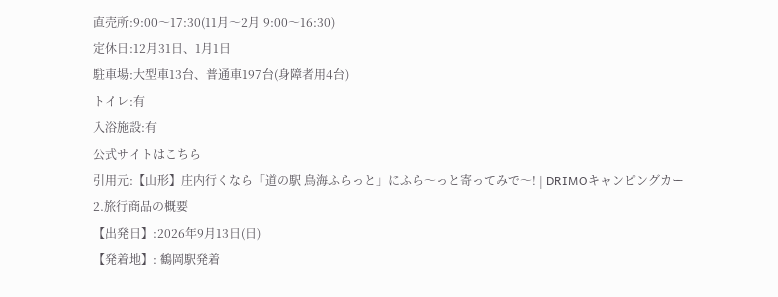直売所:9:00〜17:30(11月〜2月 9:00〜16:30)
定休日:12月31日、1月1日
駐車場:大型車13台、普通車197台(身障者用4台)
トイレ:有
入浴施設:有
公式サイトはこちら
引用元:【山形】庄内行くなら「道の駅 鳥海ふらっと」にふら〜っと寄ってみで〜! | DRIMOキャンピングカー
2.旅行商品の概要
【出発日】:2026年9月13日(日)
【発着地】: 鶴岡駅発着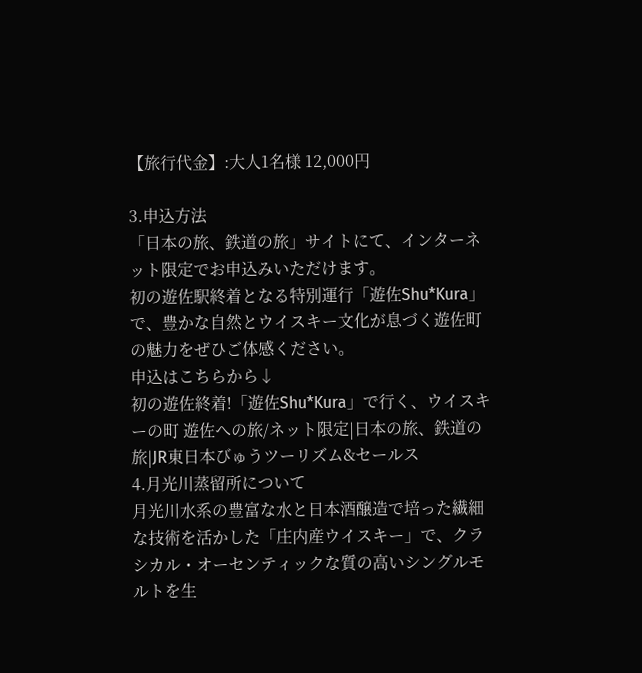【旅行代金】:大人1名様 12,000円

3.申込方法
「日本の旅、鉄道の旅」サイトにて、インターネット限定でお申込みいただけます。
初の遊佐駅終着となる特別運行「遊佐Shu*Kura」で、豊かな自然とウイスキー文化が息づく遊佐町の魅力をぜひご体感ください。
申込はこちらから↓
初の遊佐終着!「遊佐Shu*Kura」で行く、ウイスキーの町 遊佐への旅/ネット限定|日本の旅、鉄道の旅|JR東日本びゅうツーリズム&セールス
4.月光川蒸留所について
月光川水系の豊富な水と日本酒醸造で培った繊細な技術を活かした「庄内産ウイスキー」で、クラシカル・オーセンティックな質の高いシングルモルトを生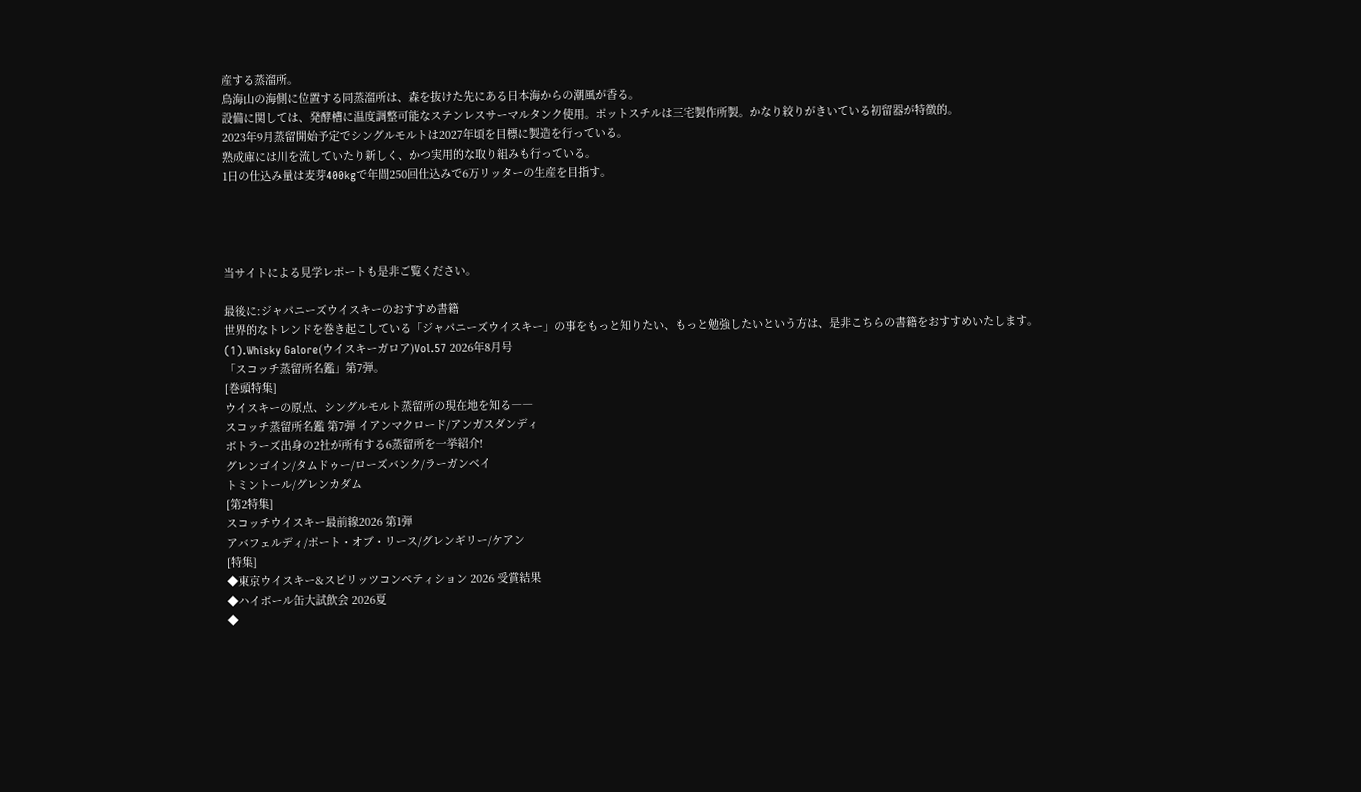産する蒸溜所。
鳥海山の海側に位置する同蒸溜所は、森を抜けた先にある日本海からの潮風が香る。
設備に関しては、発酵槽に温度調整可能なステンレスサーマルタンク使用。ポットスチルは三宅製作所製。かなり絞りがきいている初留器が特徴的。
2023年9月蒸留開始予定でシングルモルトは2027年頃を目標に製造を行っている。
熟成庫には川を流していたり新しく、かつ実用的な取り組みも行っている。
1日の仕込み量は麦芽400kgで年間250回仕込みで6万リッターの生産を目指す。




当サイトによる見学レポートも是非ご覧ください。

最後に:ジャパニーズウイスキーのおすすめ書籍
世界的なトレンドを巻き起こしている「ジャパニーズウイスキー」の事をもっと知りたい、もっと勉強したいという方は、是非こちらの書籍をおすすめいたします。
(1).Whisky Galore(ウイスキーガロア)Vol.57 2026年8月号
「スコッチ蒸留所名鑑」第7弾。
[巻頭特集]
ウイスキーの原点、シングルモルト蒸留所の現在地を知る――
スコッチ蒸留所名鑑 第7弾 イアンマクロード/アンガスダンディ
ボトラーズ出身の2社が所有する6蒸留所を一挙紹介!
グレンゴイン/タムドゥー/ローズバンク/ラーガンベイ
トミントール/グレンカダム
[第2特集]
スコッチウイスキー最前線2026 第1弾
アバフェルディ/ポート・オブ・リース/グレンギリー/ケアン
[特集]
◆東京ウイスキー&スピリッツコンペティション 2026 受賞結果
◆ハイボール缶大試飲会 2026夏
◆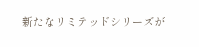新たなリミテッドシリーズが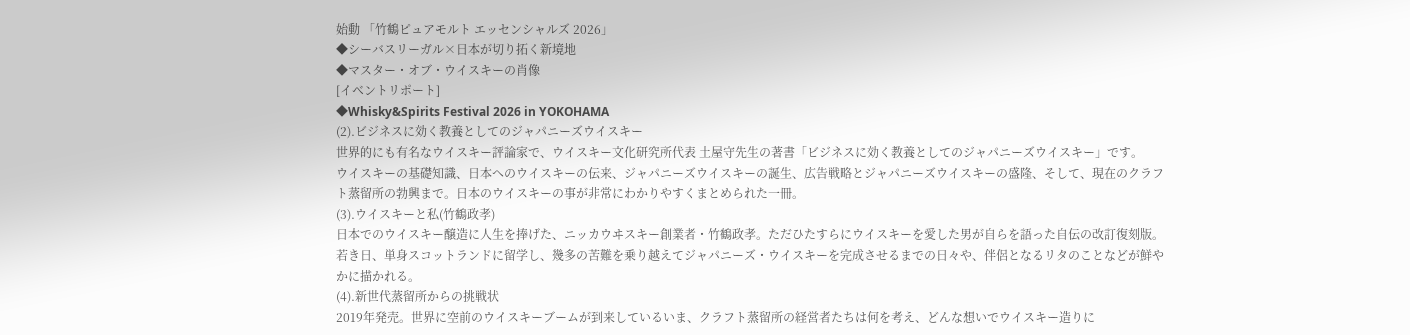始動 「竹鶴ピュアモルト エッセンシャルズ 2026」
◆シーバスリーガル×日本が切り拓く新境地
◆マスター・オブ・ウイスキーの肖像
[イベントリポート]
◆Whisky&Spirits Festival 2026 in YOKOHAMA
(2).ビジネスに効く教養としてのジャパニーズウイスキー
世界的にも有名なウイスキー評論家で、ウイスキー文化研究所代表 土屋守先生の著書「ビジネスに効く教養としてのジャパニーズウイスキー」です。
ウイスキーの基礎知識、日本へのウイスキーの伝来、ジャパニーズウイスキーの誕生、広告戦略とジャパニーズウイスキーの盛隆、そして、現在のクラフト蒸留所の勃興まで。日本のウイスキーの事が非常にわかりやすくまとめられた一冊。
(3).ウイスキーと私(竹鶴政孝)
日本でのウイスキー醸造に人生を捧げた、ニッカウヰスキー創業者・竹鶴政孝。ただひたすらにウイスキーを愛した男が自らを語った自伝の改訂復刻版。若き日、単身スコットランドに留学し、幾多の苦難を乗り越えてジャパニーズ・ウイスキーを完成させるまでの日々や、伴侶となるリタのことなどが鮮やかに描かれる。
(4).新世代蒸留所からの挑戦状
2019年発売。世界に空前のウイスキーブームが到来しているいま、クラフト蒸留所の経営者たちは何を考え、どんな想いでウイスキー造りに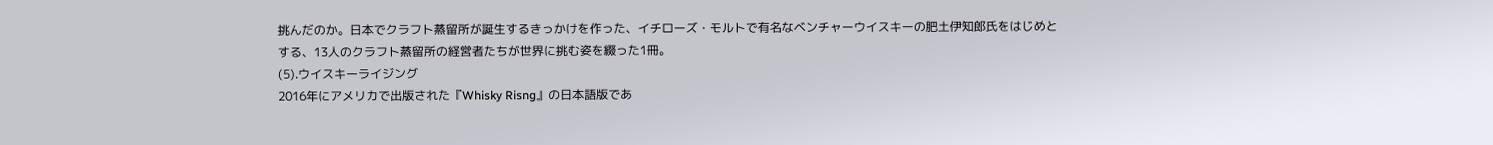挑んだのか。日本でクラフト蒸留所が誕生するきっかけを作った、イチローズ・モルトで有名なベンチャーウイスキーの肥土伊知郎氏をはじめとする、13人のクラフト蒸留所の経営者たちが世界に挑む姿を綴った1冊。
(5).ウイスキーライジング
2016年にアメリカで出版された『Whisky Risng』の日本語版であ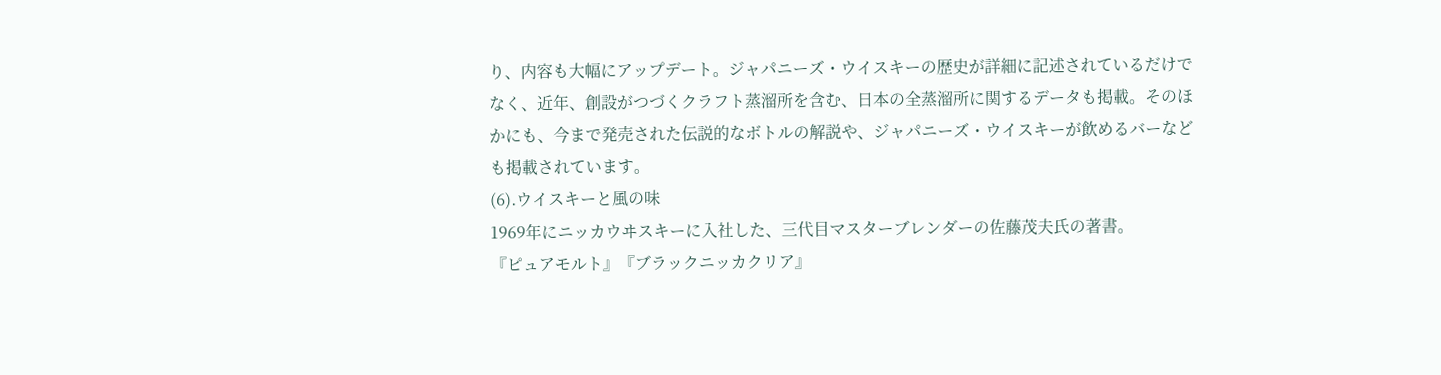り、内容も大幅にアップデート。ジャパニーズ・ウイスキーの歴史が詳細に記述されているだけでなく、近年、創設がつづくクラフト蒸溜所を含む、日本の全蒸溜所に関するデータも掲載。そのほかにも、今まで発売された伝説的なボトルの解説や、ジャパニーズ・ウイスキーが飲めるバーなども掲載されています。
(6).ウイスキーと風の味
1969年にニッカウヰスキーに入社した、三代目マスターブレンダーの佐藤茂夫氏の著書。
『ピュアモルト』『ブラックニッカクリア』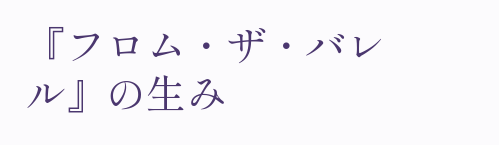『フロム・ザ・バレル』の生み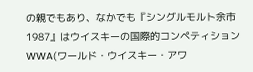の親でもあり、なかでも『シングルモルト余市1987』はウイスキーの国際的コンペティションWWA(ワールド・ウイスキー・アワ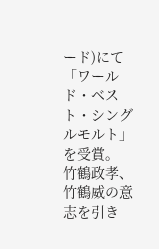ード)にて「ワールド・ベスト・シングルモルト」を受賞。
竹鶴政孝、竹鶴威の意志を引き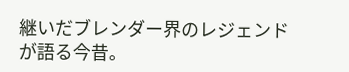継いだブレンダー界のレジェンドが語る今昔。